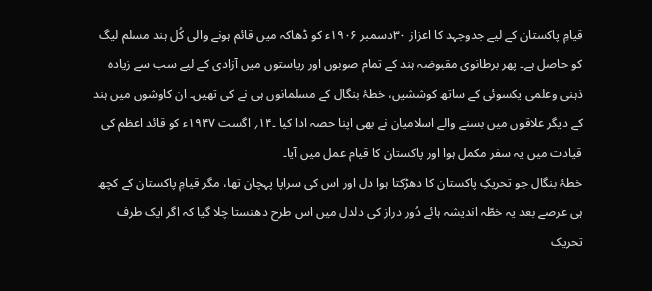قیامِ پاکستان کے لیے جدوجہد کا اعزاز ۳۰دسمبر ۱۹۰۶ء کو ڈھاکہ میں قائم ہونے والی کُل ہند مسلم لیگ کو حاصل ہے۔ پھر برطانوی مقبوضہ ہند کے تمام صوبوں اور ریاستوں میں آزادی کے لیے سب سے زیادہ ذہنی وعلمی یکسوئی کے ساتھ کوششیں، خطۂ بنگال کے مسلمانوں ہی نے کی تھیں۔ ان کاوشوں میں ہند کے دیگر علاقوں میں بسنے والے اسلامیان نے بھی اپنا حصہ ادا کیا ۔۱۴؍ اگست ۱۹۴۷ء کو قائد اعظم کی قیادت میں یہ سفر مکمل ہوا اور پاکستان کا قیام عمل میں آیا۔
خطۂ بنگال جو تحریکِ پاکستان کا دھڑکتا ہوا دل اور اس کی سراپا پہچان تھا، مگر قیامِ پاکستان کے کچھ ہی عرصے بعد یہ خطّہ اندیشہ ہائے دُور دراز کی دلدل میں اس طرح دھنستا چلا گیا کہ اگر ایک طرف تحریک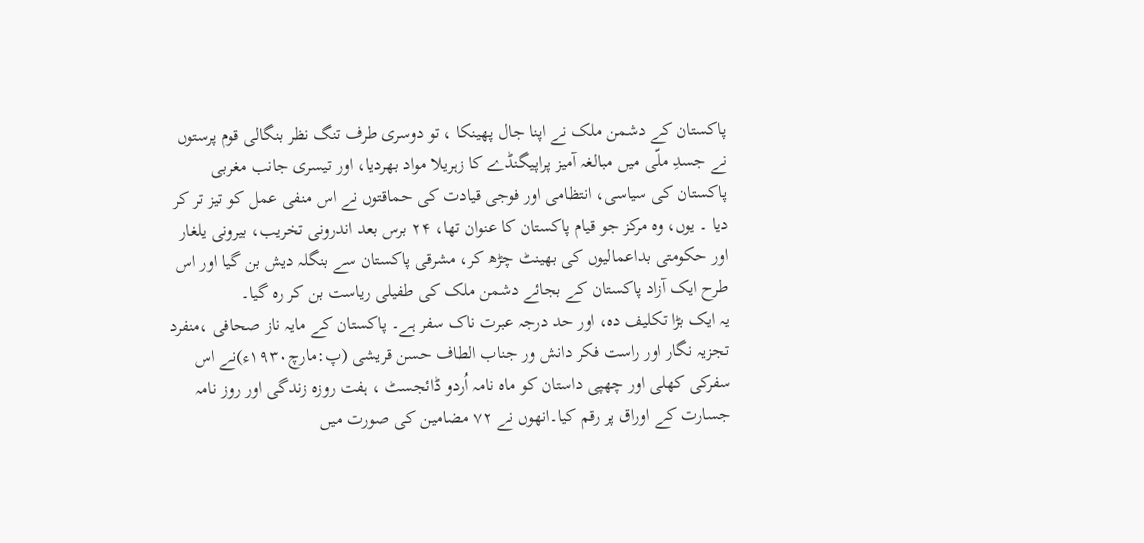پاکستان کے دشمن ملک نے اپنا جال پھینکا ، تو دوسری طرف تنگ نظر بنگالی قوم پرستوں نے جسدِ ملّی میں مبالغہ آمیز پراپیگنڈے کا زہریلا مواد بھردیا، اور تیسری جانب مغربی پاکستان کی سیاسی، انتظامی اور فوجی قیادت کی حماقتوں نے اس منفی عمل کو تیز تر کر دیا ۔ یوں، وہ مرکز جو قیام پاکستان کا عنوان تھا، ۲۴ برس بعد اندرونی تخریب، بیرونی یلغار اور حکومتی بداعمالیوں کی بھینٹ چڑھ کر، مشرقی پاکستان سے بنگلہ دیش بن گیا اور اس طرح ایک آزاد پاکستان کے بجائے دشمن ملک کی طفیلی ریاست بن کر رہ گیا۔
یہ ایک بڑا تکلیف دہ، اور حد درجہ عبرت ناک سفر ہے۔ پاکستان کے مایہ ناز صحافی ،منفرد تجزیہ نگار اور راست فکر دانش ور جناب الطاف حسن قریشی (پ:مارچ۱۹۳۰ء)نے اس سفرکی کھلی اور چھپی داستان کو ماہ نامہ اُردو ڈائجسٹ ، ہفت روزہ زندگی اور روز نامہ جسارت کے اوراق پر رقم کیا۔انھوں نے ۷۲ مضامین کی صورت میں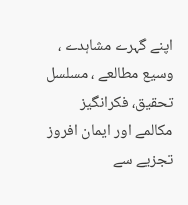اپنے گہرے مشاہدے ، وسیع مطالعے ، مسلسل تحقیق، فکرانگیز مکالمے اور ایمان افروز تجزیے سے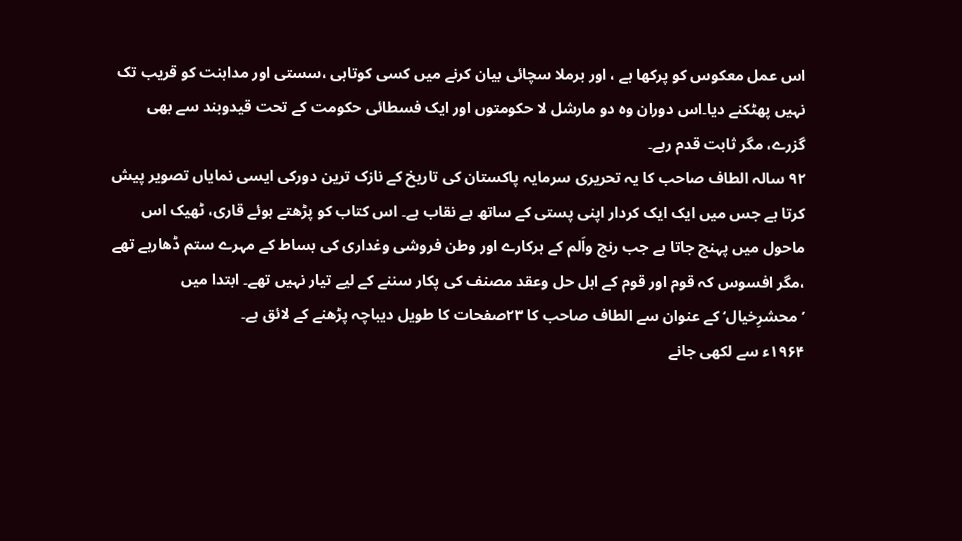اس عمل معکوس کو پرکھا ہے ، اور برملا سچائی بیان کرنے میں کسی کوتاہی ،سستی اور مداہنت کو قریب تک نہیں پھٹکنے دیا۔اس دوران وہ دو مارشل لا حکومتوں اور ایک فسطائی حکومت کے تحت قیدوبند سے بھی گزرے، مگر ثابت قدم رہے۔
۹۲ سالہ الطاف صاحب کا یہ تحریری سرمایہ پاکستان کی تاریخ کے نازک ترین دورکی ایسی نمایاں تصویر پیش کرتا ہے جس میں ایک ایک کردار اپنی پستی کے ساتھ بے نقاب ہے۔ اس کتاب کو پڑھتے ہوئے قاری، ٹھیک اس ماحول میں پہنچ جاتا ہے جب رنج واَلم کے ہرکارے اور وطن فروشی وغداری کی بساط کے مہرے ستم ڈھارہے تھے ،مگر افسوس کہ قوم اور قوم کے اہل حل وعقد مصنف کی پکار سننے کے لیے تیار نہیں تھے۔ ابتدا میں ’محشرِخیال‘ کے عنوان سے الطاف صاحب کا ۲۳صفحات کا طویل دیباچہ پڑھنے کے لائق ہے۔
۱۹۶۴ء سے لکھی جانے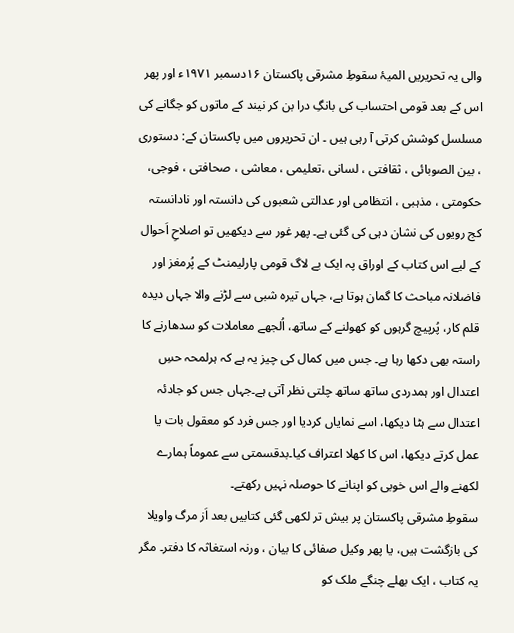والی یہ تحریریں المیۂ سقوطِ مشرقی پاکستان ۱۶دسمبر ۱۹۷۱ء اور پھر اس کے بعد قومی احتساب کی بانگِ درا بن کر نیند کے ماتوں کو جگانے کی مسلسل کوشش کرتی آ رہی ہیں ۔ ان تحریروں میں پاکستان کے: دستوری ، بین الصوبائی ، ثقافتی ، لسانی ،تعلیمی ، معاشی ، صحافتی ، فوجی، حکومتی ، مذہبی ، انتظامی اور عدالتی شعبوں کی دانستہ اور نادانستہ کج رویوں کی نشان دہی کی گئی ہے۔ پھر غور سے دیکھیں تو اصلاحِ اَحوال کے لیے اس کتاب کے اوراق پہ ایک بے لاگ قومی پارلیمنٹ کے پُرمغز اور فاضلانہ مباحث کا گمان ہوتا ہے، جہاں تیرہ شبی سے لڑنے والا جہاں دیدہ قلم کار، پُرپیچ گرہوں کو کھولنے کے ساتھ، اُلجھے معاملات کو سدھارنے کا راستہ بھی دکھا رہا ہے۔ جس میں کمال کی چیز یہ ہے کہ ہرلمحہ حسِ اعتدال اور ہمدردی ساتھ ساتھ چلتی نظر آتی ہے۔جہاں جس کو جادئہ اعتدال سے ہٹا دیکھا، اسے نمایاں کردیا اور جس فرد کو معقول بات یا عمل کرتے دیکھا، اس کا کھلا اعتراف کیا۔بدقسمتی سے عموماً ہمارے لکھنے والے اس خوبی کو اپنانے کا حوصلہ نہیں رکھتے۔
سقوطِ مشرقی پاکستان پر بیش تر لکھی گئی کتابیں بعد اَز مرگ واویلا کی بازگشت ہیں، یا پھر وکیل صفائی کا بیان ، ورنہ استغاثہ کا دفتر۔ مگر یہ کتاب ، ایک بھلے چنگے ملک کو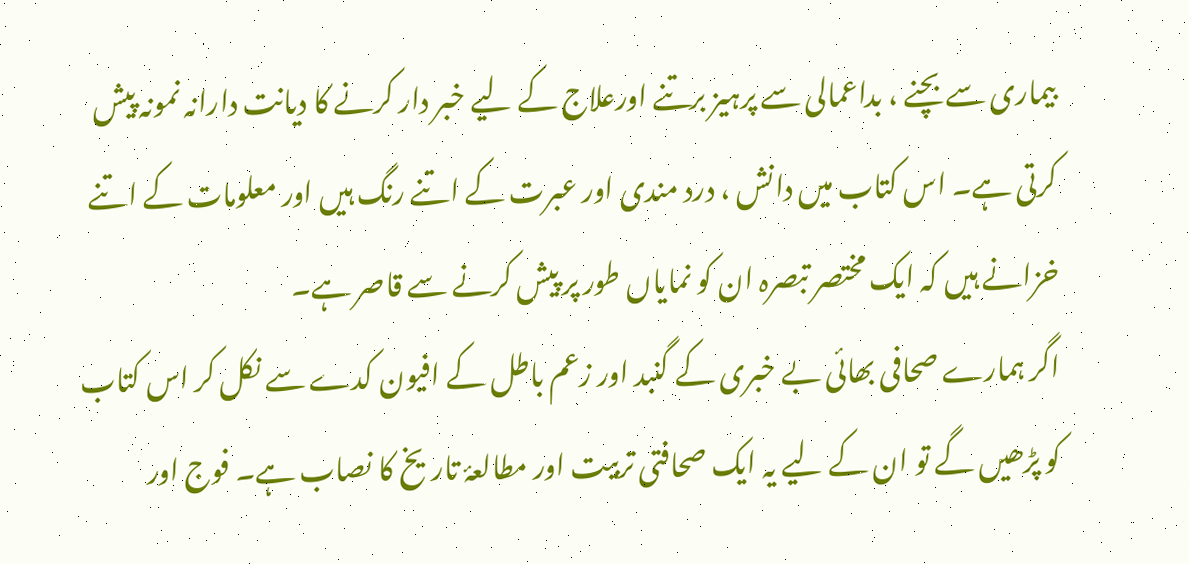بیماری سے بچنے ، بداعمالی سے پرہیز برتنے اورعلاج کے لیے خبر دار کرنے کا دیانت دارانہ نمونہ پیش کرتی ہے۔ اس کتاب میں دانش ، درد مندی اور عبرت کے اتنے رنگ ہیں اور معلومات کے اتنے خزانے ہیں کہ ایک مختصر تبصرہ ان کو نمایاں طور پر پیش کرنے سے قاصر ہے۔
اگر ہمارے صحافی بھائی بے خبری کے گنبد اور زعم باطل کے افیون کدے سے نکل کر اس کتاب کو پڑھیں گے تو ان کے لیے یہ ایک صحافتی تربیت اور مطالعۂ تاریخ کا نصاب ہے۔ فوج اور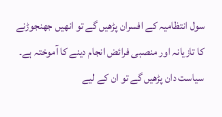سول انتظامیہ کے افسران پڑھیں گے تو انھیں جھنجوڑنے کا تازیانہ اور منصبی فرائض انجام دینے کا آموختہ ہے۔ سیاست دان پڑھیں گے تو ان کے لیے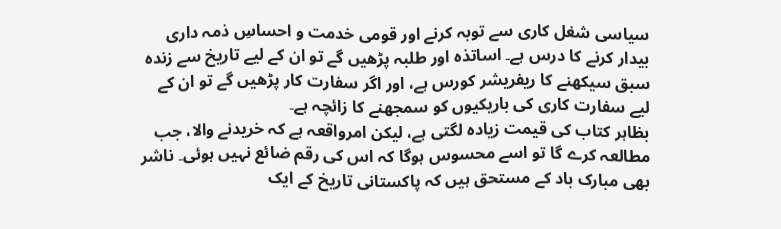سیاسی شغل کاری سے توبہ کرنے اور قومی خدمت و احساسِ ذمہ داری بیدار کرنے کا درس ہے۔ اساتذہ اور طلبہ پڑھیں گے تو ان کے لیے تاریخ سے زندہ سبق سیکھنے کا ریفریشر کورس ہے، اور اگر سفارت کار پڑھیں گے تو ان کے لیے سفارت کاری کی باریکیوں کو سمجھنے کا زائچہ ہے۔
بظاہر کتاب کی قیمت زیادہ لگتی ہے، لیکن امرواقعہ ہے کہ خریدنے والا، جب مطالعہ کرے گا تو اسے محسوس ہوگا کہ اس کی رقم ضائع نہیں ہوئی۔ ناشر بھی مبارک باد کے مستحق ہیں کہ پاکستانی تاریخ کے ایک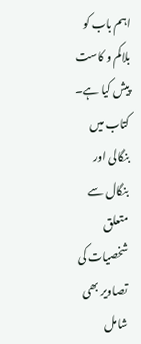اہم باب کو بلاکم و کاست پیش کیا ہے۔ کتاب میں بنگالی اور بنگال سے متعلق شخصیات کی تصاویر بھی شامل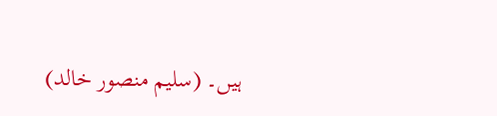ہیں۔ (سلیم منصور خالد)